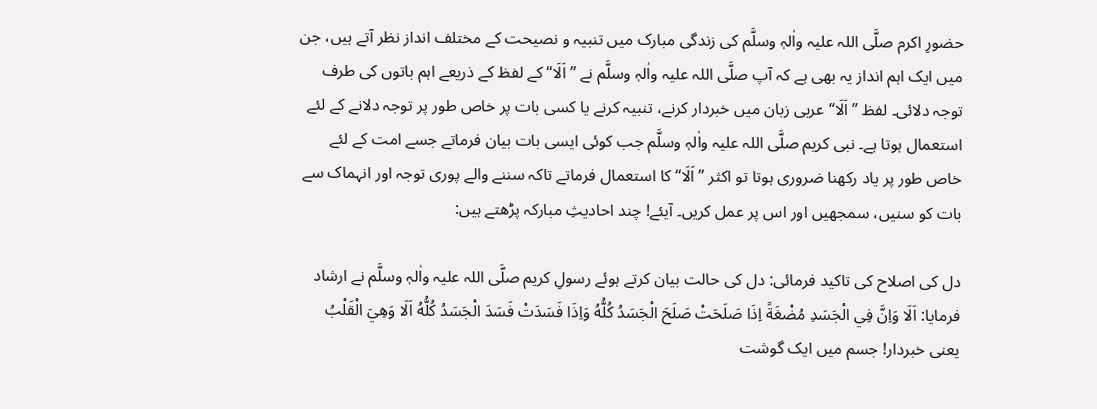حضورِ اکرم صلَّی اللہ علیہ واٰلہٖ وسلَّم کی زندگی مبارک میں تنبیہ و نصیحت کے مختلف انداز نظر آتے ہیں، جن میں ایک اہم انداز یہ بھی ہے کہ آپ صلَّی اللہ علیہ واٰلہٖ وسلَّم نے ”اَلَا“ کے لفظ کے ذریعے اہم باتوں کی طرف توجہ دلائی۔ لفظ ”اَلَا“عربی زبان میں خبردار کرنے، تنبیہ کرنے یا کسی بات پر خاص طور پر توجہ دلانے کے لئے استعمال ہوتا ہے۔ نبی کریم صلَّی اللہ علیہ واٰلہٖ وسلَّم جب کوئی ایسی بات بیان فرماتے جسے امت کے لئے خاص طور پر یاد رکھنا ضروری ہوتا تو اکثر ”اَلَا“ کا استعمال فرماتے تاکہ سننے والے پوری توجہ اور انہماک سے بات کو سنیں، سمجھیں اور اس پر عمل کریں۔ آیئے! چند احادیثِ مبارکہ پڑھتے ہیں:

دل کی اصلاح کی تاکید فرمائی: دل کی حالت بیان کرتے ہوئے رسولِ کریم صلَّی اللہ علیہ واٰلہٖ وسلَّم نے ارشاد فرمایا: اَلَا وَاِنَّ فِي الْجَسَدِ مُضْغَةً اِذَا صَلَحَتْ صَلَحَ الْجَسَدُ كُلُّهُ وَاِذَا فَسَدَتْ فَسَدَ الْجَسَدُ كُلُّهُ اَلَا وَهِيَ الْقَلْبُ یعنی خبردار! جسم میں ایک گوشت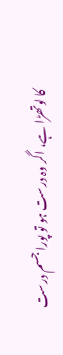کا لوتھڑا ہے، اگر وہ درست ہو تو پورا جسم درست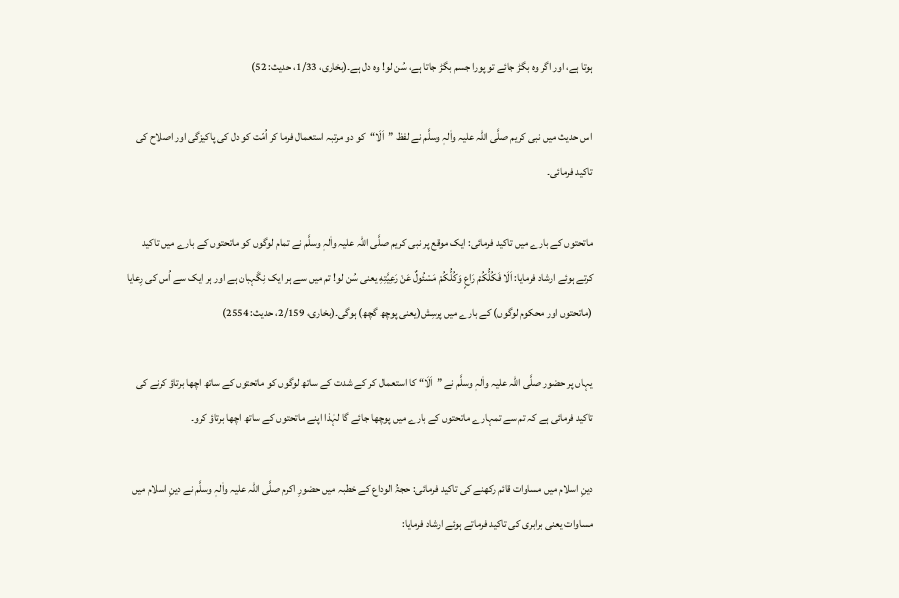ہوتا ہے، اور اگر وہ بگڑ جائے تو پورا جسم بگڑ جاتا ہے، سُن لو! وہ دل ہے۔(بخاری، 1/33، حدیث: 52)

اس حدیث میں نبی کریم صلَّی اللہ علیہ واٰلہٖ وسلَّم نے لفظ ”اَلَا“کو دو مرتبہ استعمال فرما کر اُمّت کو دل کی پاکیزگی اور اصلاح کی تاکید فرمائی۔

ماتحتوں کے بارے میں تاکید فرمائی: ایک موقع پر نبی کریم صلَّی اللہ علیہ واٰلہٖ وسلَّم نے تمام لوگوں کو ماتحتوں کے بارے میں تاکید کرتے ہوئے ارشاد فرمایا: اَلَا فَكُلُّكُمْ رَاعٍ وَكُلُّكُمْ مَسْئُولٌ عَنْ رَعِيَّتِهِ یعنی سُن لو! تم میں سے ہر ایک نِگَہبان ہے اور ہر ایک سے اُس کی رِعایا (ماتحتوں اور محکوم لوگوں) کے بارے میں پرسِش(یعنی پوچھ گچھ) ہوگی۔(بخاری، 2/159، حدیث: 2554)

یہاں پر حضور صلَّی اللہ علیہ واٰلہٖ وسلَّم نے ”اَلَا“ کا استعمال کر کے شدت کے ساتھ لوگوں کو ماتحتوں کے ساتھ اچھا برتاؤ کرنے کی تاکید فرمائی ہے کہ تم سے تمہارے ماتحتوں کے بارے میں پوچھا جائے گا لہٰذا اپنے ماتحتوں کے ساتھ اچھا برتاؤ کرو۔

دینِ اسلام میں مساوات قائم رکھنے کی تاکید فرمائی: حجۃُ الوداع کے خطبہ میں حضورِ اکرم صلَّی اللہ علیہ واٰلہٖ وسلَّم نے دینِ اسلام میں مساوات یعنی برابری کی تاکید فرماتے ہوئے ارشاد فرمایا: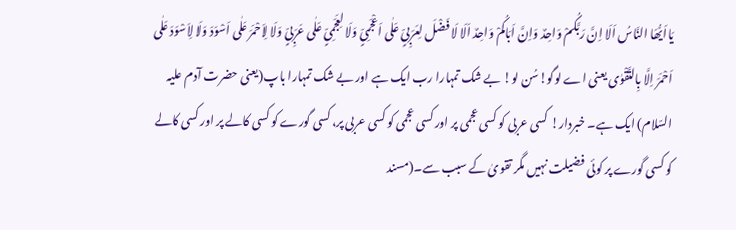یَااَیُّھَا النَّاسُ اَلَا اِنَّ رَبَّکُمْ وَاحِدٌ وَاِنَّ اَبَاکُمْ وَاحِدٌ اَلَا لَا فَضْلَ لِعَرَبِیٍّ عَلٰی اَعْجَمِیٍّ وَلَا لِعَجَمِیٍّ عَلٰی عَرَبِیٍّ وَلَا لِاَحْمَرَ عَلٰی اَسْوَدَ وَلَا لِاَسْوَدَ عَلٰی اَحْمَرَ اِلَّا بِالتَّقْوٰی یعنی اے لوگو!سُن لو! بے شک تمہارا رب ایک ہے اور بے شک تمہارا باپ(یعنی حضرت آدم علیہ السّلام) ایک ہے۔ خبردار! کسی عربی کو کسی عجمی پر اور کسی عجمی کو کسی عربی پر، کسی گورے کو کسی کالے پر اور کسی کالے کو کسی گورے پر کوئی فضیلت نہیں مگر تقویٰ کے سبب سے۔(مسند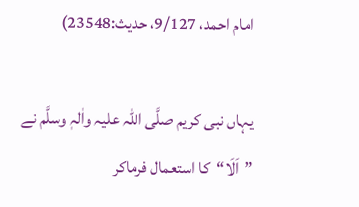امام احمد، 9/127، حدیث:23548)

یہاں نبی کریم صلَّی اللہ علیہ واٰلہٖ وسلَّم نے ”اَلَا“کا استعمال فرماکر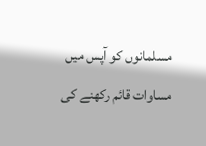مسلمانوں کو آپس میں مساوات قائم رکھنے کی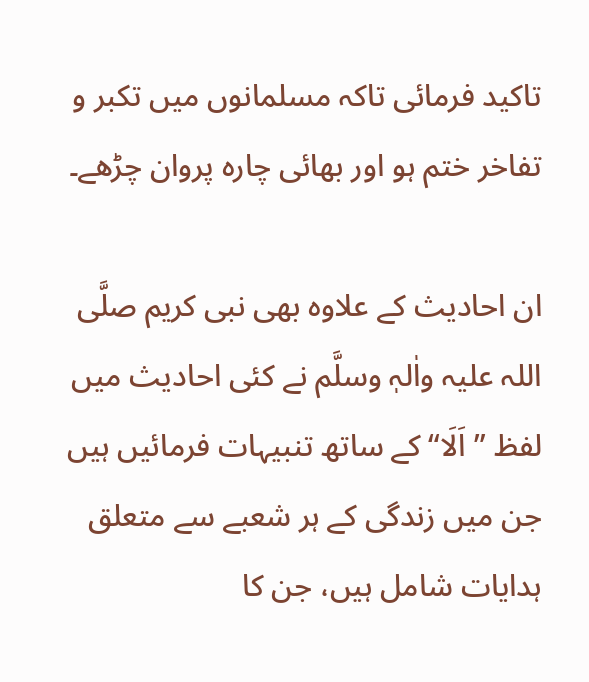تاکید فرمائی تاکہ مسلمانوں میں تکبر و تفاخر ختم ہو اور بھائی چارہ پروان چڑھے۔

ان احادیث کے علاوہ بھی نبی کریم صلَّی اللہ علیہ واٰلہٖ وسلَّم نے کئی احادیث میں لفظ ”اَلَا“ کے ساتھ تنبیہات فرمائیں ہیں جن میں زندگی کے ہر شعبے سے متعلق ہدایات شامل ہیں، جن کا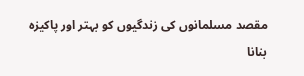مقصد مسلمانوں کی زندگیوں کو بہتر اور پاکیزہ بنانا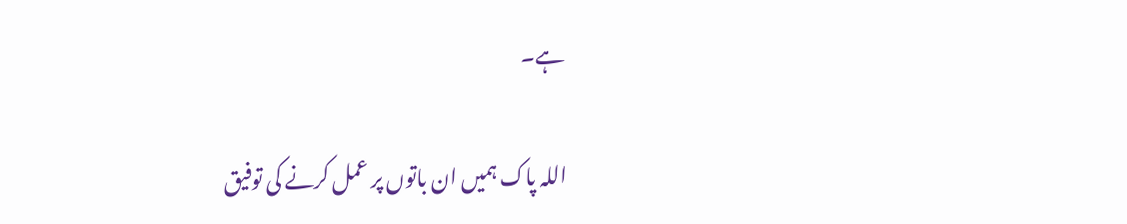ہے۔

اللہ پاک ہمیں ان باتوں پر عمل کرنے کی توفیق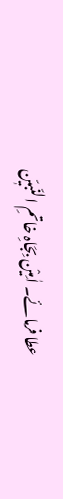عطا فرمائے۔ اٰمِیْن بِجَاہِ خاتمِ النّبیّٖن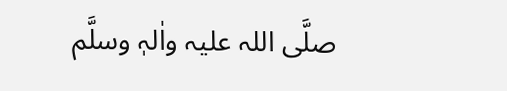صلَّی اللہ علیہ واٰلہٖ وسلَّم